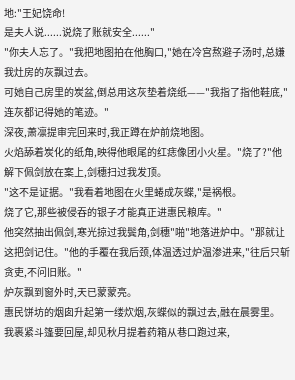地:"王妃饶命!
是夫人说......说烧了账就安全......"
"你夫人忘了。"我把地图拍在他胸口,"她在冷宫熬避子汤时,总嫌我灶房的灰飘过去。
可她自己房里的炭盆,倒总用这灰垫着烧纸——"我指了指他鞋底,"连灰都记得她的笔迹。"
深夜,萧凛提审完回来时,我正蹲在炉前烧地图。
火焰舔着炭化的纸角,映得他眼尾的红痣像团小火星。"烧了?"他解下佩剑放在案上,剑穗扫过我发顶。
"这不是证据。"我看着地图在火里蜷成灰蝶,"是祸根。
烧了它,那些被侵吞的银子才能真正进惠民粮库。"
他突然抽出佩剑,寒光掠过我鬓角,剑穗"啪"地落进炉中。"那就让这把剑记住。"他的手覆在我后颈,体温透过炉温渗进来,"往后只斩贪吏,不问旧账。"
炉灰飘到窗外时,天已蒙蒙亮。
惠民饼坊的烟囱升起第一缕炊烟,灰蝶似的飘过去,融在晨雾里。
我裹紧斗篷要回屋,却见秋月提着药箱从巷口跑过来,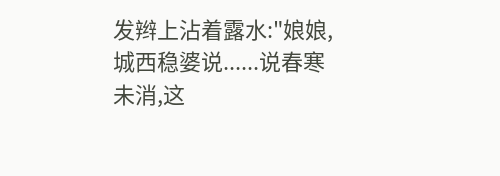发辫上沾着露水:"娘娘,城西稳婆说......说春寒未消,这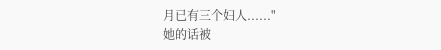月已有三个妇人......"
她的话被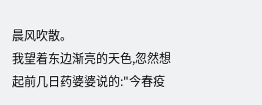晨风吹散。
我望着东边渐亮的天色,忽然想起前几日药婆婆说的:"今春疫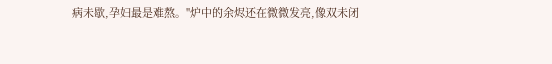病未歇,孕妇最是难熬。"炉中的余烬还在微微发亮,像双未闭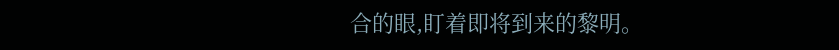合的眼,盯着即将到来的黎明。